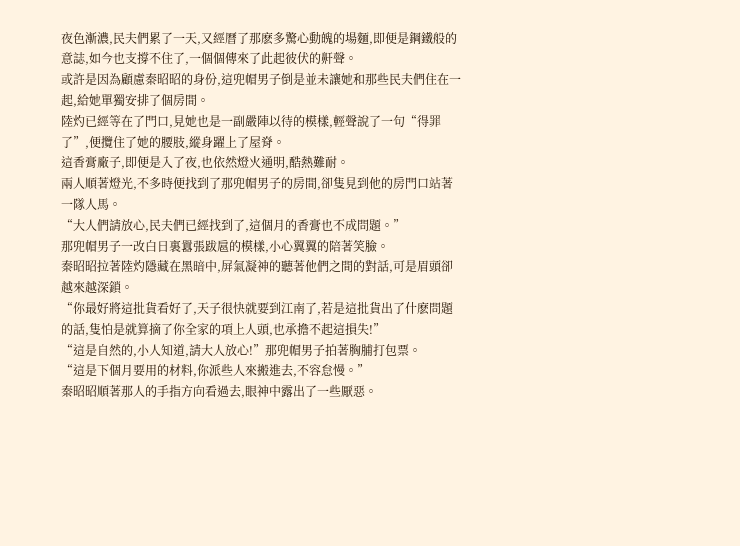夜色漸濃,民夫們累了一天,又經曆了那麽多驚心動魄的場麵,即便是鋼鐵般的意誌,如今也支撐不住了,一個個傳來了此起彼伏的鼾聲。
或許是因為顧慮秦昭昭的身份,這兜帽男子倒是並未讓她和那些民夫們住在一起,給她單獨安排了個房間。
陸灼已經等在了門口,見她也是一副嚴陣以待的模樣,輕聲說了一句“得罪了”,便攬住了她的腰肢,縱身躍上了屋脊。
這香膏廠子,即便是入了夜,也依然燈火通明,酷熱難耐。
兩人順著燈光,不多時便找到了那兜帽男子的房間,卻隻見到他的房門口站著一隊人馬。
“大人們請放心,民夫們已經找到了,這個月的香膏也不成問題。”
那兜帽男子一改白日裏囂張跋扈的模樣,小心翼翼的陪著笑臉。
秦昭昭拉著陸灼隱藏在黑暗中,屏氣凝神的聽著他們之間的對話,可是眉頭卻越來越深鎖。
“你最好將這批貨看好了,天子很快就要到江南了,若是這批貨出了什麽問題的話,隻怕是就算摘了你全家的項上人頭,也承擔不起這損失!”
“這是自然的,小人知道,請大人放心!”那兜帽男子拍著胸脯打包票。
“這是下個月要用的材料,你派些人來搬進去,不容怠慢。”
秦昭昭順著那人的手指方向看過去,眼神中露出了一些厭惡。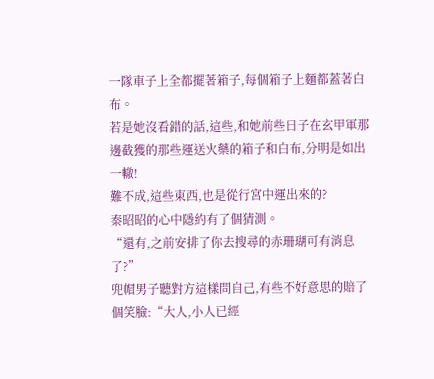一隊車子上全都擺著箱子,每個箱子上麵都蓋著白布。
若是她沒看錯的話,這些,和她前些日子在玄甲軍那邊截獲的那些運送火藥的箱子和白布,分明是如出一轍!
難不成,這些東西,也是從行宮中運出來的?
秦昭昭的心中隱約有了個猜測。
“還有,之前安排了你去搜尋的赤珊瑚可有消息了?”
兜帽男子聽對方這樣問自己,有些不好意思的賠了個笑臉:“大人,小人已經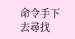命令手下去尋找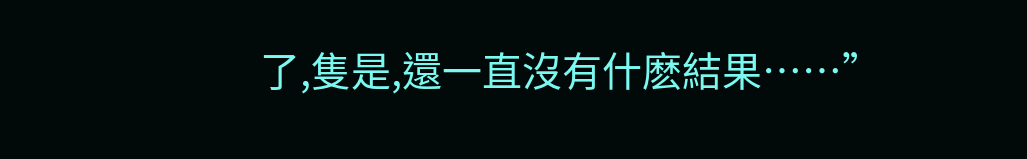了,隻是,還一直沒有什麽結果……”